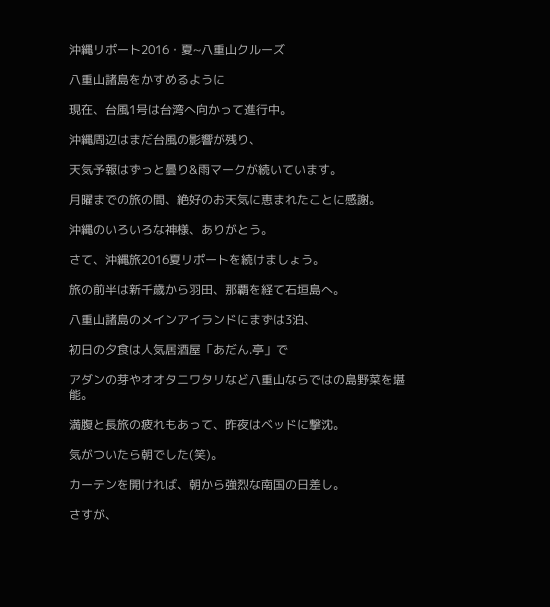沖縄リポート2016・夏~八重山クルーズ

八重山諸島をかすめるように

現在、台風1号は台湾へ向かって進行中。

沖縄周辺はまだ台風の影響が残り、

天気予報はずっと曇り&雨マークが続いています。

月曜までの旅の間、絶好のお天気に恵まれたことに感謝。

沖縄のいろいろな神様、ありがとう。

さて、沖縄旅2016夏リポートを続けましょう。

旅の前半は新千歳から羽田、那覇を経て石垣島へ。

八重山諸島のメインアイランドにまずは3泊、

初日の夕食は人気居酒屋「あだん.亭」で

アダンの芽やオオタニワタリなど八重山ならではの島野菜を堪能。

満腹と長旅の疲れもあって、昨夜はベッドに撃沈。

気がついたら朝でした(笑)。

カーテンを開ければ、朝から強烈な南国の日差し。

さすが、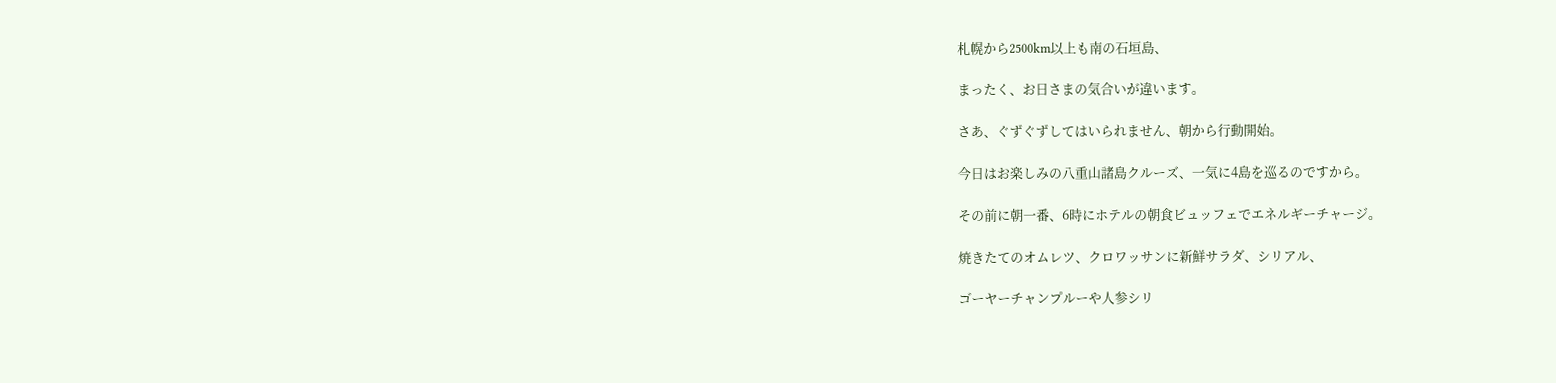札幌から2500km以上も南の石垣島、

まったく、お日さまの気合いが違います。

さあ、ぐずぐずしてはいられません、朝から行動開始。

今日はお楽しみの八重山諸島クルーズ、一気に4島を巡るのですから。

その前に朝一番、6時にホテルの朝食ビュッフェでエネルギーチャージ。

焼きたてのオムレツ、クロワッサンに新鮮サラダ、シリアル、

ゴーヤーチャンプルーや人参シリ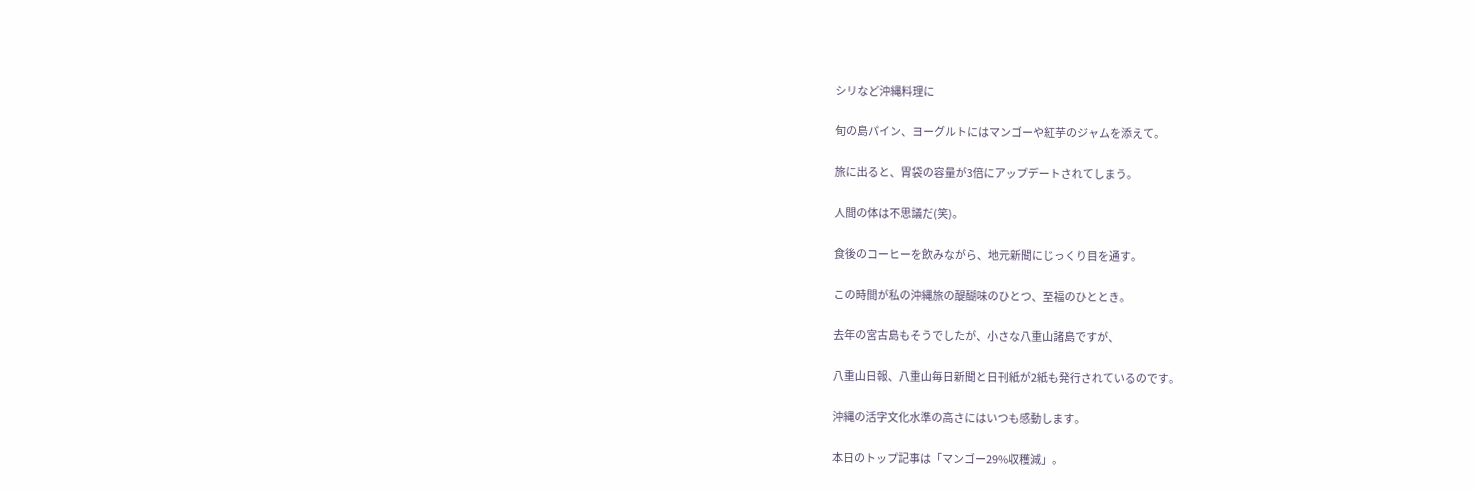シリなど沖縄料理に

旬の島パイン、ヨーグルトにはマンゴーや紅芋のジャムを添えて。

旅に出ると、胃袋の容量が3倍にアップデートされてしまう。

人間の体は不思議だ(笑)。

食後のコーヒーを飲みながら、地元新聞にじっくり目を通す。

この時間が私の沖縄旅の醍醐味のひとつ、至福のひととき。

去年の宮古島もそうでしたが、小さな八重山諸島ですが、

八重山日報、八重山毎日新聞と日刊紙が2紙も発行されているのです。

沖縄の活字文化水準の高さにはいつも感動します。

本日のトップ記事は「マンゴー29%収穫減」。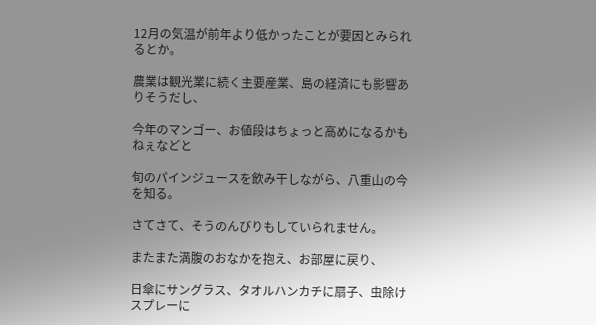12月の気温が前年より低かったことが要因とみられるとか。

農業は観光業に続く主要産業、島の経済にも影響ありそうだし、

今年のマンゴー、お値段はちょっと高めになるかもねぇなどと

旬のパインジュースを飲み干しながら、八重山の今を知る。

さてさて、そうのんびりもしていられません。

またまた満腹のおなかを抱え、お部屋に戻り、

日傘にサングラス、タオルハンカチに扇子、虫除けスプレーに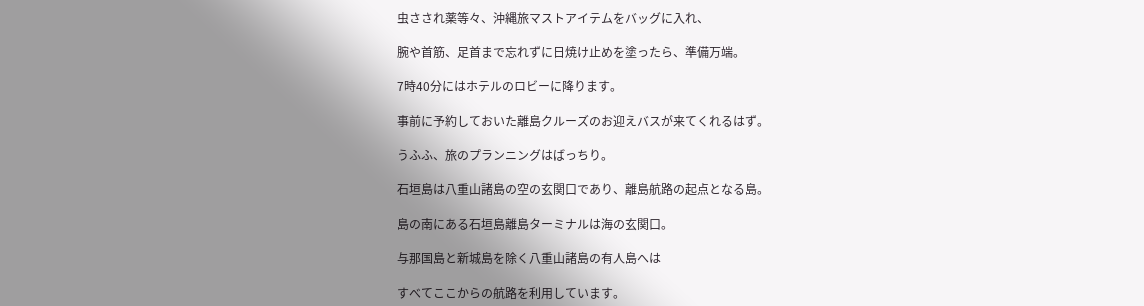虫さされ薬等々、沖縄旅マストアイテムをバッグに入れ、

腕や首筋、足首まで忘れずに日焼け止めを塗ったら、準備万端。

7時40分にはホテルのロビーに降ります。

事前に予約しておいた離島クルーズのお迎えバスが来てくれるはず。

うふふ、旅のプランニングはばっちり。

石垣島は八重山諸島の空の玄関口であり、離島航路の起点となる島。

島の南にある石垣島離島ターミナルは海の玄関口。

与那国島と新城島を除く八重山諸島の有人島へは

すべてここからの航路を利用しています。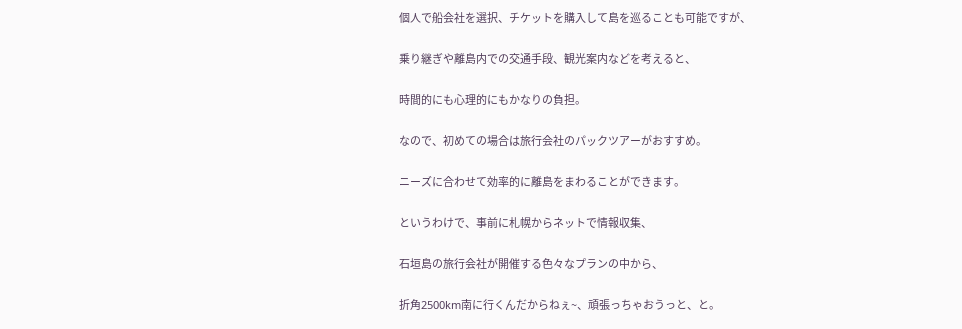個人で船会社を選択、チケットを購入して島を巡ることも可能ですが、

乗り継ぎや離島内での交通手段、観光案内などを考えると、

時間的にも心理的にもかなりの負担。

なので、初めての場合は旅行会社のパックツアーがおすすめ。

ニーズに合わせて効率的に離島をまわることができます。

というわけで、事前に札幌からネットで情報収集、

石垣島の旅行会社が開催する色々なプランの中から、

折角2500km南に行くんだからねぇ~、頑張っちゃおうっと、と。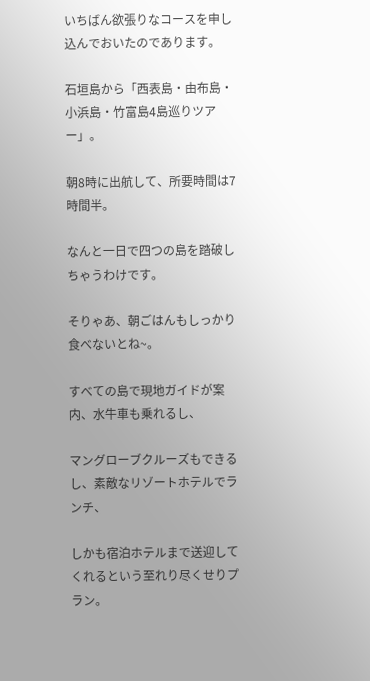いちばん欲張りなコースを申し込んでおいたのであります。

石垣島から「西表島・由布島・小浜島・竹富島4島巡りツアー」。

朝8時に出航して、所要時間は7時間半。

なんと一日で四つの島を踏破しちゃうわけです。

そりゃあ、朝ごはんもしっかり食べないとね~。

すべての島で現地ガイドが案内、水牛車も乗れるし、

マングローブクルーズもできるし、素敵なリゾートホテルでランチ、

しかも宿泊ホテルまで送迎してくれるという至れり尽くせりプラン。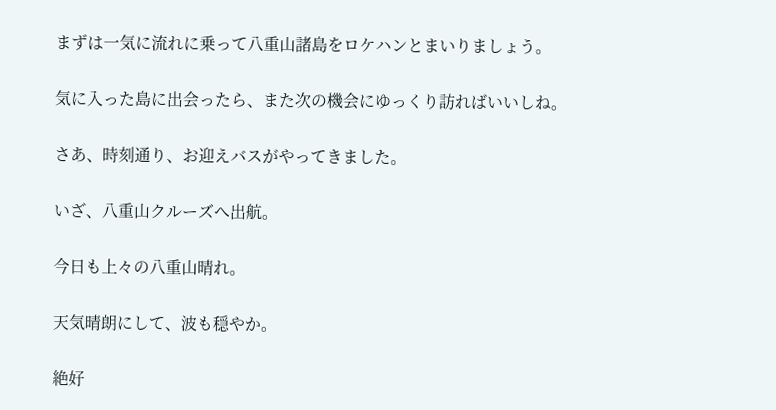まずは一気に流れに乗って八重山諸島をロケハンとまいりましょう。

気に入った島に出会ったら、また次の機会にゆっくり訪ればいいしね。

さあ、時刻通り、お迎えバスがやってきました。

いざ、八重山クルーズへ出航。

今日も上々の八重山晴れ。

天気晴朗にして、波も穏やか。

絶好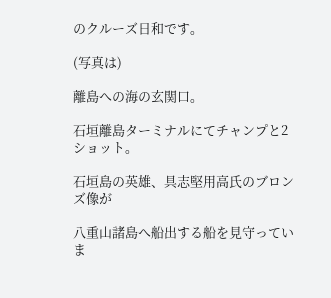のクルーズ日和です。

(写真は)

離島への海の玄関口。

石垣離島ターミナルにてチャンプと2ショット。

石垣島の英雄、具志堅用高氏のブロンズ像が

八重山諸島へ船出する船を見守っていま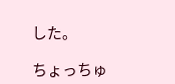した。

ちょっちゅ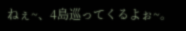ねぇ~、4島巡ってくるよぉ~。